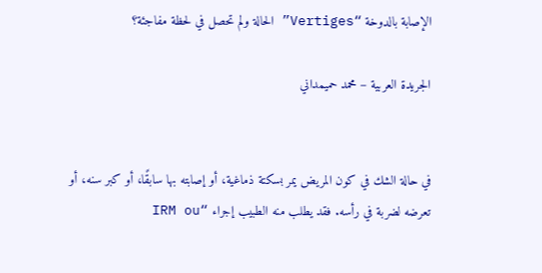الإصابة بالدوخة “Vertiges” الحالة ولم تحصل في لحظة مفاجئة؟

الجريدة العربية – محمد حميمداني


في حالة الشك في كون المريض يمر بسكتة ذماغية، أو إصابته بها سابقًا، أو كبر سنه، أو تعرضه لضربة في رأسه. فقد يطلب منه الطبيب إجراء “IRM ou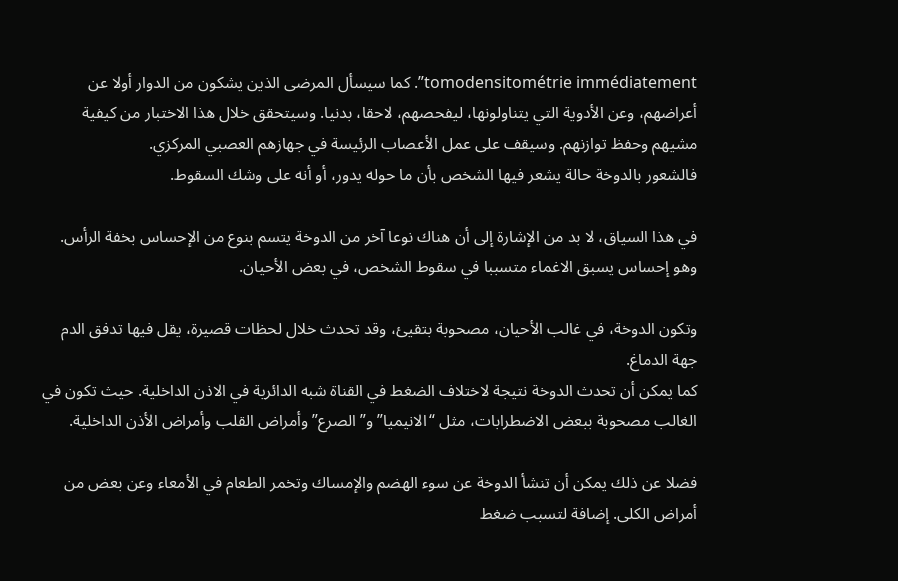tomodensitométrie immédiatement”. كما سيسأل المرضى الذين يشكون من الدوار أولا عن أعراضهم، وعن الأدوية التي يتناولونها، ليفحصهم، لاحقا، بدنيا. وسيتحقق خلال هذا الاختبار من كيفية مشيهم وحفظ توازنهم. وسيقف على عمل الأعصاب الرئيسة في جهازهم العصبي المركزي.
فالشعور بالدوخة حالة يشعر فيها الشخص بأن ما حوله يدور، أو أنه على وشك السقوط.

في هذا السياق، لا بد من الإشارة إلى أن هناك نوعا آخر من الدوخة يتسم بنوع من الإحساس بخفة الرأس. وهو إحساس يسبق الاغماء متسببا في سقوط الشخص، في بعض الأحيان.

وتكون الدوخة، في غالب الأحيان، مصحوبة بتقيئ، وقد تحدث خلال لحظات قصيرة، يقل فيها تدفق الدم جهة الدماغ.
كما يمكن أن تحدث الدوخة نتيجة لاختلاف الضغط في القناة شبه الدائرية في الاذن الداخلية. حيث تكون في الغالب مصحوبة ببعض الاضطرابات، مثل “الانيميا” و”الصرع” وأمراض القلب وأمراض الأذن الداخلية.

فضلا عن ذلك يمكن أن تنشأ الدوخة عن سوء الهضم والإمساك وتخمر الطعام في الأمعاء وعن بعض من أمراض الكلى. إضافة لتسبب ضغط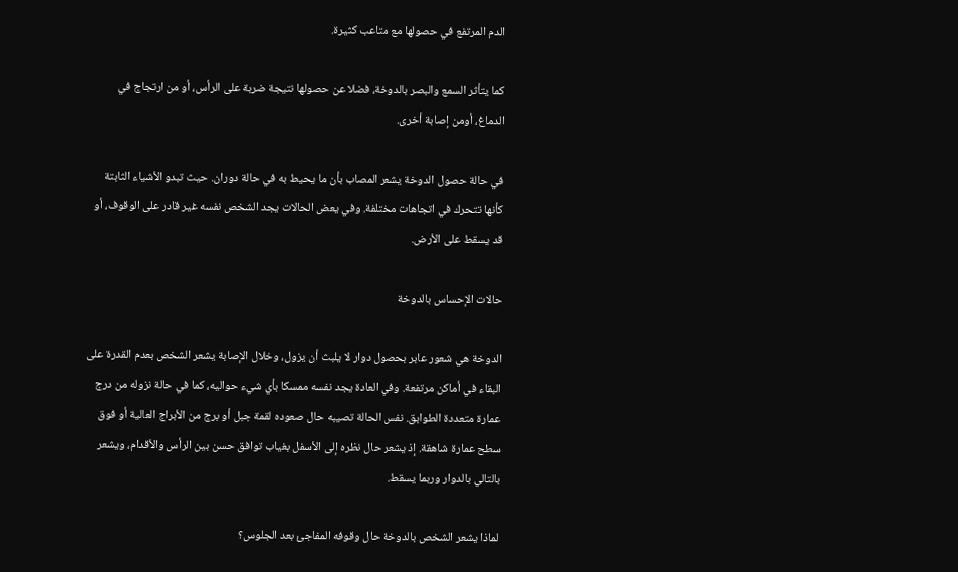الدم المرتفع في حصولها مع متاعب كثيرة.

كما يتأثر السمع والبصر بالدوخة، فضلا عن حصولها نتيجة ضربة على الرأس، أو من ارتجاج في الدماغ، أومن إصابة أخرى.

في حالة حصول الدوخة يشعر المصاب بأن ما يحيط به في حالة دوران. حيث تبدو الأشياء الثابتة كأنها تتحرك في اتجاهات مختلفة. وفي يعض الحالات يجد الشخص نفسه غير قادر على الوقوف، أو قد يسقط على الأرض.

حالات الإحساس بالدوخة

الدوخة هي شعور عابر بحصول دوار لا يلبث أن يزول، وخلال الإصابة يشعر الشخص بعدم القدرة على البقاء في أماكن مرتفعة. وفي العادة يجد نفسه ممسكا بأي شيء حواليه، كما في حالة نزوله من درج عمارة متعددة الطوابق. نفس الحالة تصيبه حال صعوده لقمة جبل أو برج من الأبراج العالية أو فوق سطح عمارة شاهقة. إذ يشعر حال نظره إلى الأسفل بغياب توافق حسن بين الرأس والأقدام، ويشعر بالتالي بالدوار وربما يسقط.

لماذا يشعر الشخص بالدوخة حال وقوفه المفاجئ بعد الجلوس؟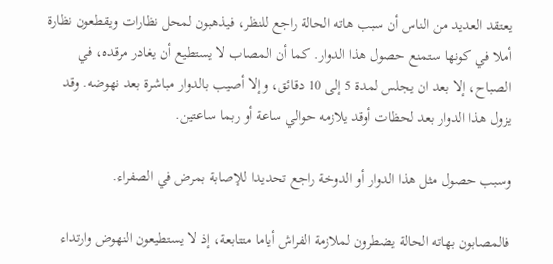يعتقد العديد من الناس أن سبب هاته الحالة راجع للنظر، فيذهبون لمحل نظارات ويقطعون نظارة أملا في كونها ستمنع حصول هذا الدوار. كما أن المصاب لا يستطيع أن يغادر مرقده، في الصباح، إلا بعد ان يجلس لمدة 5 إلى 10 دقائق، وإلا أصيب بالدوار مباشرة بعد نهوضه. وقد يزول هذا الدوار بعد لحظات أوقد يلازمه حوالي ساعة أو ربما ساعتين.

وسبب حصول مثل هذا الدوار أو الدوخة راجع تحديدا للإصابة بمرض في الصفراء.

فالمصابون بهاته الحالة يضطرون لملازمة الفراش أياما متتابعة، إذ لا يستطيعون النهوض وارتداء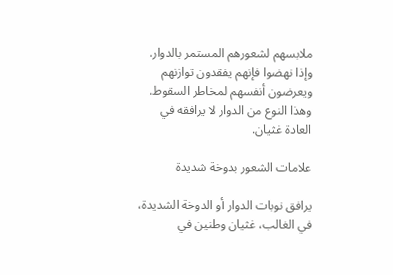ملابسهم لشعورهم المستمر بالدوار. وإذا نهضوا فإنهم يفقدون توازنهم ويعرضون أنفسهم لمخاطر السقوط. وهذا النوع من الدوار لا يرافقه في العادة غثيان.

علامات الشعور بدوخة شديدة

يرافق نوبات الدوار أو الدوخة الشديدة، في الغالب، غثيان وطنين في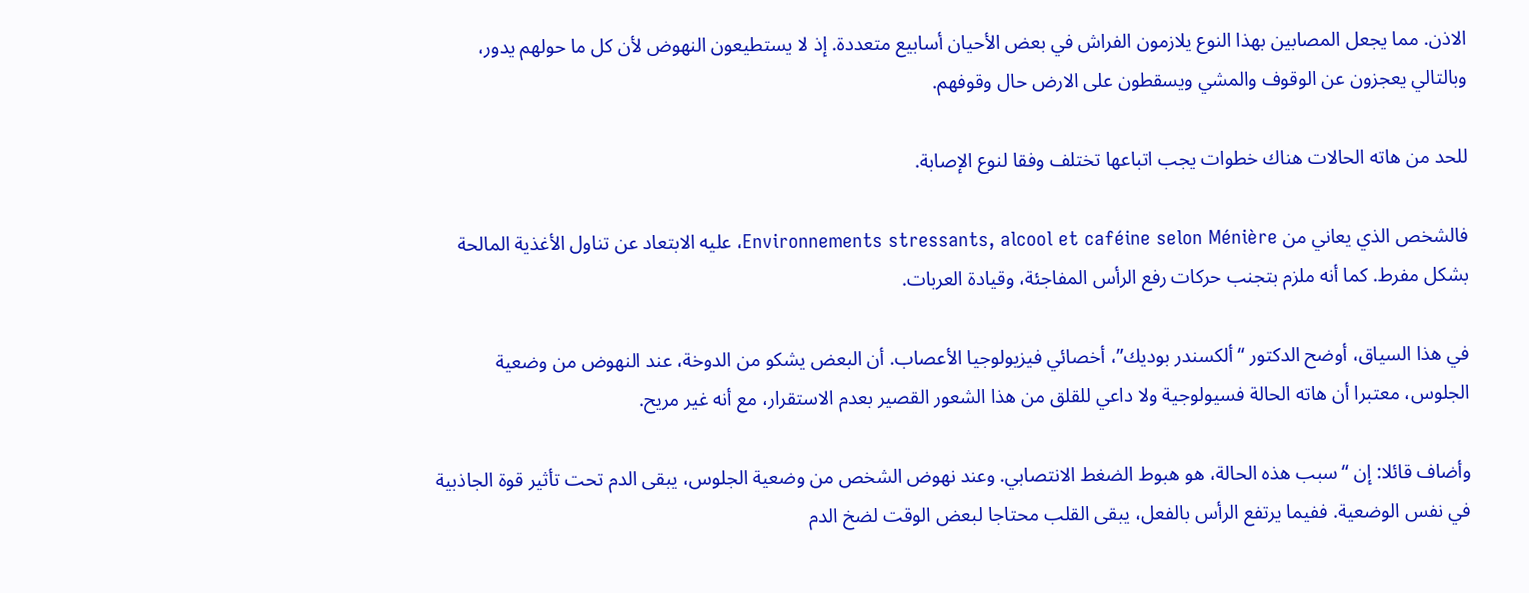الاذن. مما يجعل المصابين بهذا النوع يلازمون الفراش في بعض الأحيان أسابيع متعددة. إذ لا يستطيعون النهوض لأن كل ما حولهم يدور، وبالتالي يعجزون عن الوقوف والمشي ويسقطون على الارض حال وقوفهم.

للحد من هاته الحالات هناك خطوات يجب اتباعها تختلف وفقا لنوع الإصابة.

فالشخص الذي يعاني من Environnements stressants, alcool et caféine selon Ménière، عليه الابتعاد عن تناول الأغذية المالحة بشكل مفرط. كما أنه ملزم بتجنب حركات رفع الرأس المفاجئة، وقيادة العربات.

في هذا السياق، أوضح الدكتور “ألكسندر بوديك”، أخصائي فيزيولوجيا الأعصاب. أن البعض يشكو من الدوخة، عند النهوض من وضعية الجلوس، معتبرا أن هاته الحالة فسيولوجية ولا داعي للقلق من هذا الشعور القصير بعدم الاستقرار، مع أنه غير مريح.

وأضاف قائلا: إن “سبب هذه الحالة، هو هبوط الضغط الانتصابي. وعند نهوض الشخص من وضعية الجلوس، يبقى الدم تحت تأثير قوة الجاذبية في نفس الوضعية. ففيما يرتفع الرأس بالفعل، يبقى القلب محتاجا لبعض الوقت لضخ الدم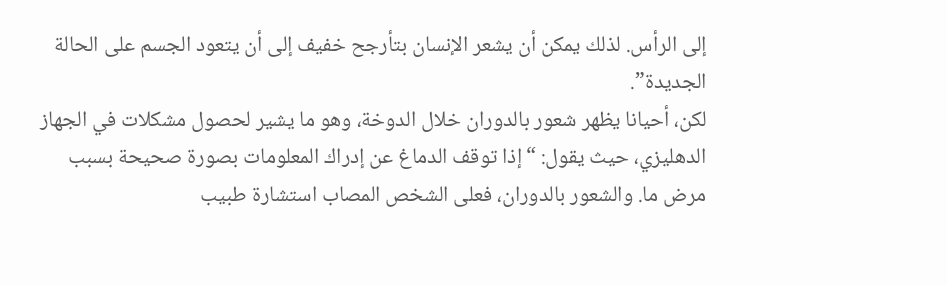إلى الرأس. لذلك يمكن أن يشعر الإنسان بتأرجح خفيف إلى أن يتعود الجسم على الحالة الجديدة”.
لكن، أحيانا يظهر شعور بالدوران خلال الدوخة، وهو ما يشير لحصول مشكلات في الجهاز الدهليزي، حيث يقول: “إذا توقف الدماغ عن إدراك المعلومات بصورة صحيحة بسبب مرض ما. والشعور بالدوران، فعلى الشخص المصاب استشارة طبيب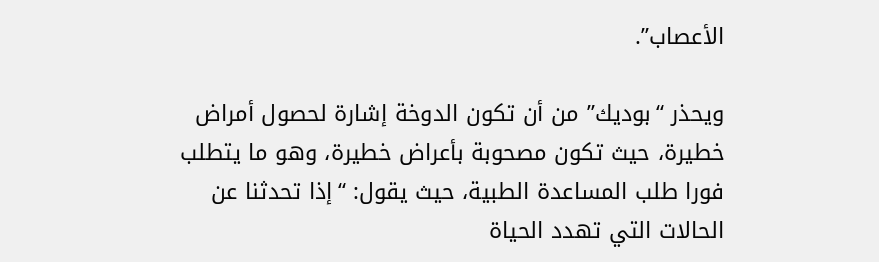الأعصاب”.

ويحذر “بوديك” من أن تكون الدوخة إشارة لحصول أمراض خطيرة، حيث تكون مصحوبة بأعراض خطيرة، وهو ما يتطلب فورا طلب المساعدة الطبية، حيث يقول: “إذا تحدثنا عن الحالات التي تهدد الحياة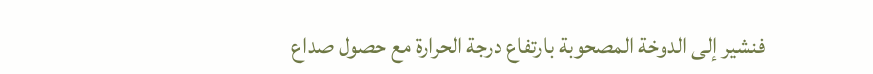فنشير إلى الدوخة المصحوبة بارتفاع درجة الحرارة مع حصول صداع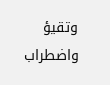وتقيؤ واضطراب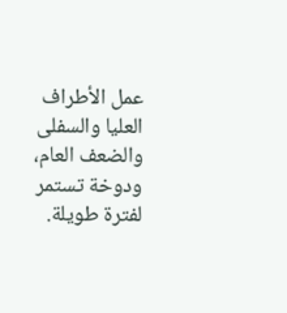عمل الأطراف العليا والسفلى والضعف العام، ودوخة تستمر لفترة طويلة.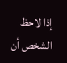إذا لاحظ الشخص أن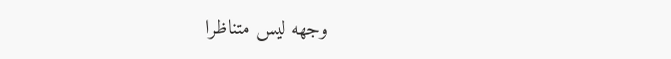وجهه ليس متناظرا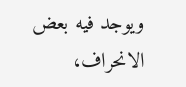ويوجد فيه بعض الانحراف،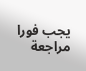يجب فورا مراجعة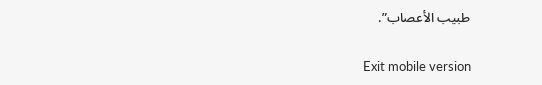طبيب الأعصاب”.

Exit mobile version